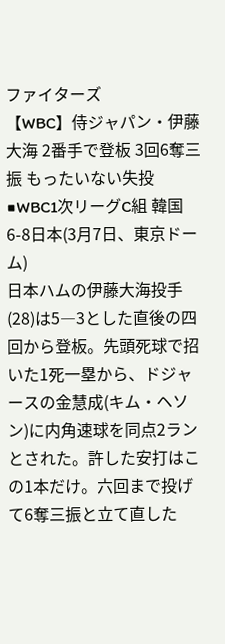ファイターズ
【WBC】侍ジャパン・伊藤大海 2番手で登板 3回6奪三振 もったいない失投
■WBC1次リーグC組 韓国6-8日本(3月7日、東京ドーム)
日本ハムの伊藤大海投手(28)は5―3とした直後の四回から登板。先頭死球で招いた1死一塁から、ドジャースの金慧成(キム・ヘソン)に内角速球を同点2ランとされた。許した安打はこの1本だけ。六回まで投げて6奪三振と立て直した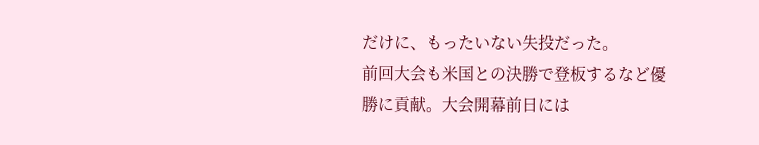だけに、もったいない失投だった。
前回大会も米国との決勝で登板するなど優勝に貢献。大会開幕前日には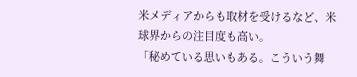米メディアからも取材を受けるなど、米球界からの注目度も高い。
「秘めている思いもある。こういう舞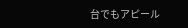台でもアピール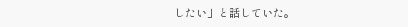したい」と話していた。